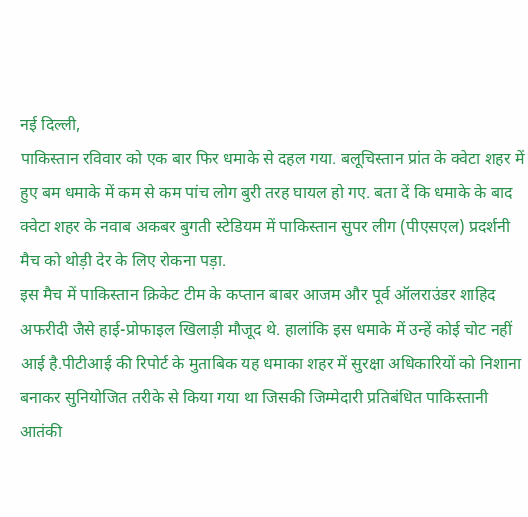नई दिल्ली,
पाकिस्तान रविवार को एक बार फिर धमाके से दहल गया. बलूचिस्तान प्रांत के क्वेटा शहर में हुए बम धमाके में कम से कम पांच लोग बुरी तरह घायल हो गए. बता दें कि धमाके के बाद क्वेटा शहर के नवाब अकबर बुगती स्टेडियम में पाकिस्तान सुपर लीग (पीएसएल) प्रदर्शनी मैच को थोड़ी देर के लिए रोकना पड़ा.
इस मैच में पाकिस्तान क्रिकेट टीम के कप्तान बाबर आजम और पूर्व ऑलराउंडर शाहिद अफरीदी जैसे हाई-प्रोफाइल खिलाड़ी मौजूद थे. हालांकि इस धमाके में उन्हें कोई चोट नहीं आई है.पीटीआई की रिपोर्ट के मुताबिक यह धमाका शहर में सुरक्षा अधिकारियों को निशाना बनाकर सुनियोजित तरीके से किया गया था जिसकी जिम्मेदारी प्रतिबंधित पाकिस्तानी आतंकी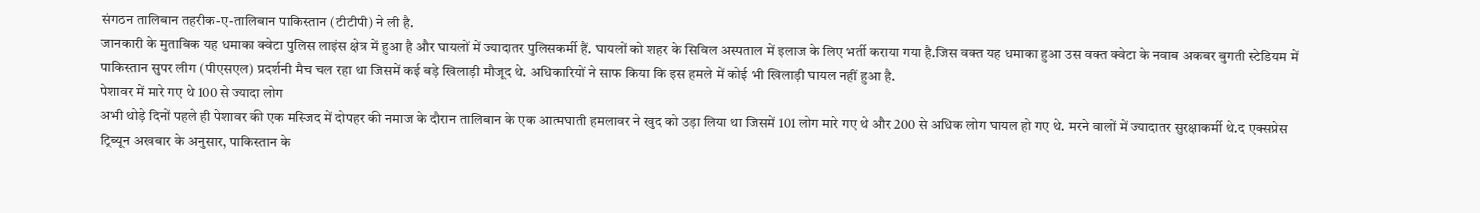संगठन तालिबान तहरीक-ए-तालिबान पाकिस्तान (टीटीपी) ने ली है.
जानकारी के मुताबिक यह धमाका क्वेटा पुलिस लाइंस क्षेत्र में हुआ है और घायलों में ज्यादातर पुलिसकर्मी हैं. घायलों को शहर के सिविल अस्पताल में इलाज के लिए भर्ती कराया गया है.जिस वक्त यह धमाका हुआ उस वक्त क्वेटा के नवाब अकबर बुगती स्टेडियम में पाकिस्तान सुपर लीग (पीएसएल) प्रदर्शनी मैच चल रहा था जिसमें कई बड़े खिलाड़ी मौजूद थे. अधिकारियों ने साफ किया कि इस हमले में कोई भी खिलाड़ी घायल नहीं हुआ है.
पेशावर में मारे गए थे 100 से ज्यादा लोग
अभी थोड़े दिनों पहले ही पेशावर की एक मस्जिद में दोपहर की नमाज के दौरान तालिबान के एक आत्मघाती हमलावर ने खुद को उड़ा लिया था जिसमें 101 लोग मारे गए थे और 200 से अधिक लोग घायल हो गए थे. मरने वालों में ज्यादातर सुरक्षाकर्मी थे.द एक्सप्रेस ट्रिब्यून अखबार के अनुसार, पाकिस्तान के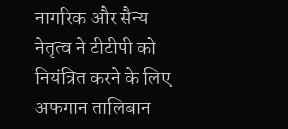नागरिक और सैन्य नेतृत्व ने टीटीपी को नियंत्रित करने के लिए अफगान तालिबान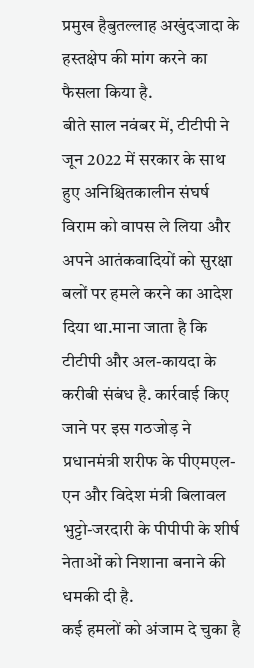प्रमुख हैबुतल्लाह अखुंदजादा के हस्तक्षेप की मांग करने का फैसला किया है.
बीते साल नवंबर में, टीटीपी ने जून 2022 में सरकार के साथ हुए अनिश्चितकालीन संघर्ष विराम को वापस ले लिया और अपने आतंकवादियों को सुरक्षा बलों पर हमले करने का आदेश दिया था.माना जाता है कि टीटीपी और अल-कायदा के करीबी संबंध है. कार्रवाई किए जाने पर इस गठजोड़ ने प्रधानमंत्री शरीफ के पीएमएल-एन और विदेश मंत्री बिलावल भुट्टो-जरदारी के पीपीपी के शीर्ष नेताओं को निशाना बनाने की धमकी दी है.
कई हमलों को अंजाम दे चुका है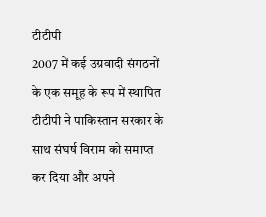टीटीपी
2007 में कई उग्रवादी संगठनों के एक समूह के रूप में स्थापित टीटीपी ने पाकिस्तान सरकार के साथ संघर्ष विराम को समाप्त कर दिया और अपने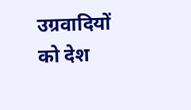उग्रवादियों को देश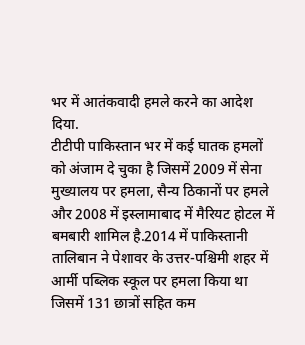भर में आतंकवादी हमले करने का आदेश दिया.
टीटीपी पाकिस्तान भर में कई घातक हमलों को अंजाम दे चुका है जिसमें 2009 में सेना मुख्यालय पर हमला, सैन्य ठिकानों पर हमले और 2008 में इस्लामाबाद में मैरियट होटल में बमबारी शामिल है.2014 में पाकिस्तानी तालिबान ने पेशावर के उत्तर-पश्चिमी शहर में आर्मी पब्लिक स्कूल पर हमला किया था जिसमें 131 छात्रों सहित कम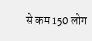से कम 150 लोग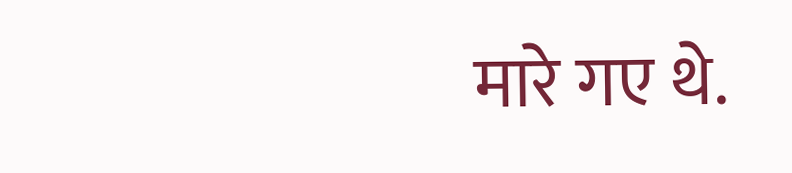मारे गए थे.